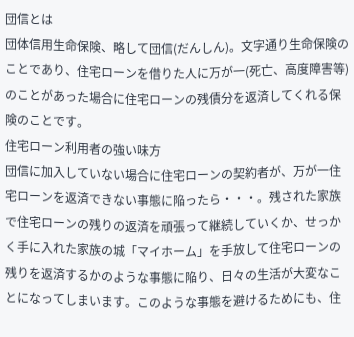団信とは
団体信用生命保険、略して団信(だんしん)。文字通り生命保険のことであり、住宅ローンを借りた人に万が一(死亡、高度障害等)のことがあった場合に住宅ローンの残債分を返済してくれる保険のことです。
住宅ローン利用者の強い味方
団信に加入していない場合に住宅ローンの契約者が、万が一住宅ローンを返済できない事態に陥ったら・・・。残された家族で住宅ローンの残りの返済を頑張って継続していくか、せっかく手に入れた家族の城「マイホーム」を手放して住宅ローンの残りを返済するかのような事態に陥り、日々の生活が大変なことになってしまいます。このような事態を避けるためにも、住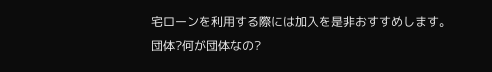宅ローンを利用する際には加入を是非おすすめします。
団体?何が団体なの?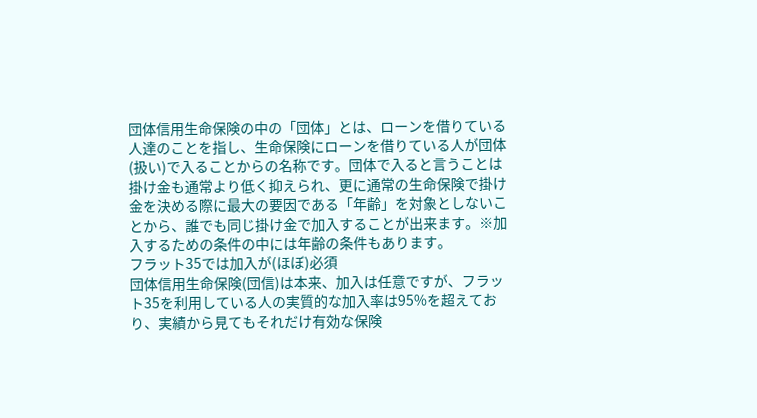団体信用生命保険の中の「団体」とは、ローンを借りている人達のことを指し、生命保険にローンを借りている人が団体(扱い)で入ることからの名称です。団体で入ると言うことは掛け金も通常より低く抑えられ、更に通常の生命保険で掛け金を決める際に最大の要因である「年齢」を対象としないことから、誰でも同じ掛け金で加入することが出来ます。※加入するための条件の中には年齢の条件もあります。
フラット35では加入が(ほぼ)必須
団体信用生命保険(団信)は本来、加入は任意ですが、フラット35を利用している人の実質的な加入率は95%を超えており、実績から見てもそれだけ有効な保険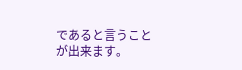であると言うことが出来ます。